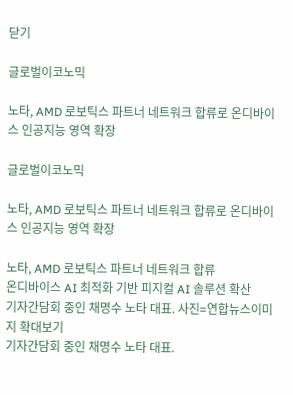닫기

글로벌이코노믹

노타, AMD 로보틱스 파트너 네트워크 합류로 온디바이스 인공지능 영역 확장

글로벌이코노믹

노타, AMD 로보틱스 파트너 네트워크 합류로 온디바이스 인공지능 영역 확장

노타, AMD 로보틱스 파트너 네트워크 합류
온디바이스 AI 최적화 기반 피지컬 AI 솔루션 확산
기자간담회 중인 채명수 노타 대표. 사진=연합뉴스이미지 확대보기
기자간담회 중인 채명수 노타 대표.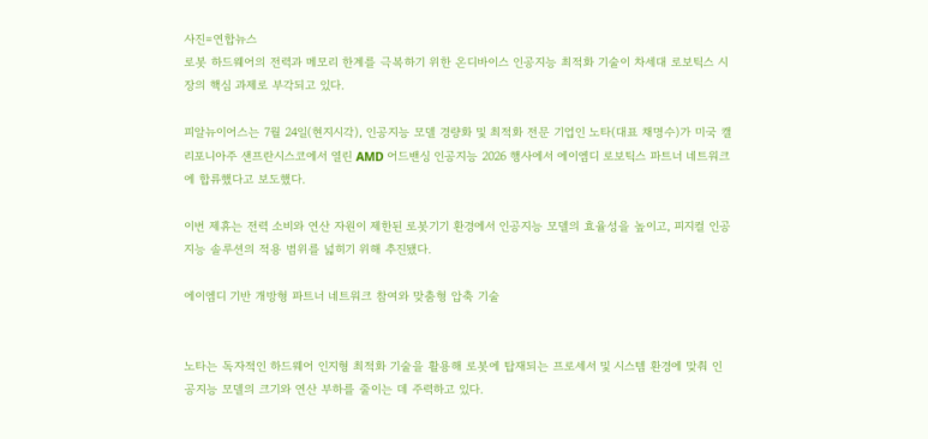사진=연합뉴스
로봇 하드웨어의 전력과 메모리 한계를 극복하기 위한 온디바이스 인공지능 최적화 기술이 차세대 로보틱스 시장의 핵심 과제로 부각되고 있다.

피알뉴이어스는 7월 24일(현지시각), 인공지능 모델 경량화 및 최적화 전문 기업인 노타(대표 채명수)가 미국 캘리포니아주 샌프란시스코에서 열린 AMD 어드밴싱 인공지능 2026 행사에서 에이엠디 로보틱스 파트너 네트워크에 합류했다고 보도했다.

이번 제휴는 전력 소비와 연산 자원이 제한된 로봇기기 환경에서 인공지능 모델의 효율성을 높이고, 피지컬 인공지능 솔루션의 적용 범위를 넓히기 위해 추진됐다.

에이엠디 기반 개방형 파트너 네트워크 참여와 맞춤형 압축 기술


노타는 독자적인 하드웨어 인지형 최적화 기술을 활용해 로봇에 탑재되는 프로세서 및 시스템 환경에 맞춰 인공지능 모델의 크기와 연산 부하를 줄이는 데 주력하고 있다.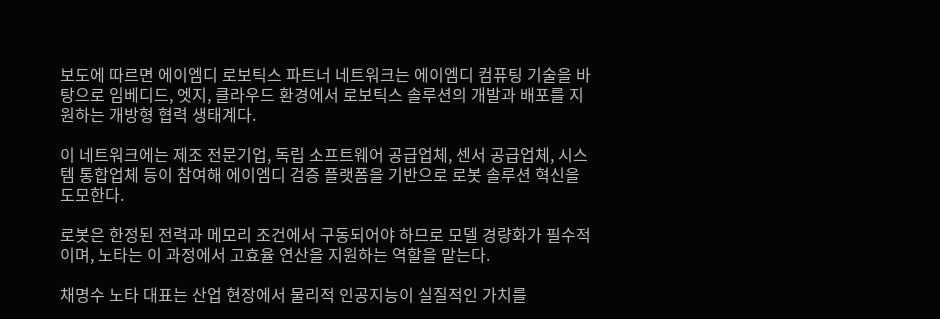보도에 따르면 에이엠디 로보틱스 파트너 네트워크는 에이엠디 컴퓨팅 기술을 바탕으로 임베디드, 엣지, 클라우드 환경에서 로보틱스 솔루션의 개발과 배포를 지원하는 개방형 협력 생태계다.

이 네트워크에는 제조 전문기업, 독립 소프트웨어 공급업체, 센서 공급업체, 시스템 통합업체 등이 참여해 에이엠디 검증 플랫폼을 기반으로 로봇 솔루션 혁신을 도모한다.

로봇은 한정된 전력과 메모리 조건에서 구동되어야 하므로 모델 경량화가 필수적이며, 노타는 이 과정에서 고효율 연산을 지원하는 역할을 맡는다.

채명수 노타 대표는 산업 현장에서 물리적 인공지능이 실질적인 가치를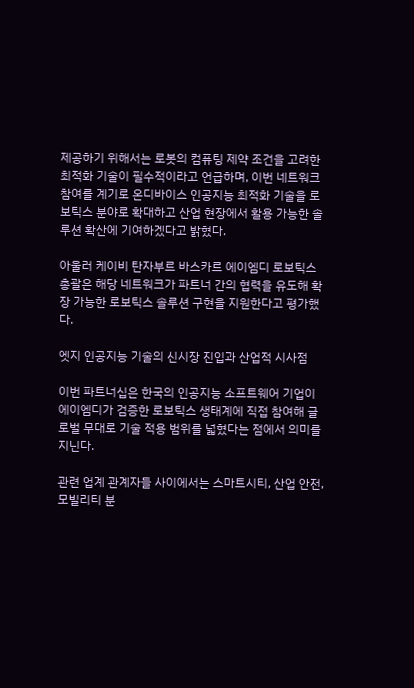제공하기 위해서는 로봇의 컴퓨팅 제약 조건을 고려한 최적화 기술이 필수적이라고 언급하며, 이번 네트워크 참여를 계기로 온디바이스 인공지능 최적화 기술을 로보틱스 분야로 확대하고 산업 현장에서 활용 가능한 솔루션 확산에 기여하겠다고 밝혔다.

아울러 케이비 탄자부르 바스카르 에이엠디 로보틱스 총괄은 해당 네트워크가 파트너 간의 협력을 유도해 확장 가능한 로보틱스 솔루션 구현을 지원한다고 평가했다.

엣지 인공지능 기술의 신시장 진입과 산업적 시사점

이번 파트너십은 한국의 인공지능 소프트웨어 기업이 에이엠디가 검증한 로보틱스 생태계에 직접 참여해 글로벌 무대로 기술 적용 범위를 넓혔다는 점에서 의미를 지닌다.

관련 업계 관계자들 사이에서는 스마트시티, 산업 안전, 모빌리티 분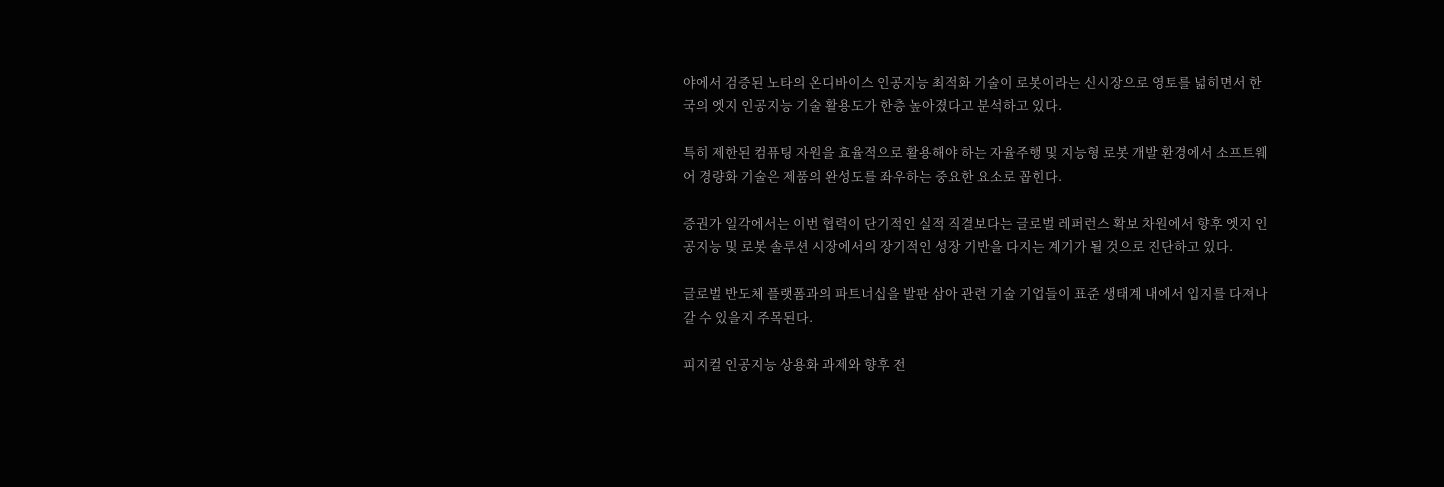야에서 검증된 노타의 온디바이스 인공지능 최적화 기술이 로봇이라는 신시장으로 영토를 넓히면서 한국의 엣지 인공지능 기술 활용도가 한층 높아졌다고 분석하고 있다.

특히 제한된 컴퓨팅 자원을 효율적으로 활용해야 하는 자율주행 및 지능형 로봇 개발 환경에서 소프트웨어 경량화 기술은 제품의 완성도를 좌우하는 중요한 요소로 꼽힌다.

증권가 일각에서는 이번 협력이 단기적인 실적 직결보다는 글로벌 레퍼런스 확보 차원에서 향후 엣지 인공지능 및 로봇 솔루션 시장에서의 장기적인 성장 기반을 다지는 계기가 될 것으로 진단하고 있다.

글로벌 반도체 플랫폼과의 파트너십을 발판 삼아 관련 기술 기업들이 표준 생태계 내에서 입지를 다져나갈 수 있을지 주목된다.

피지컬 인공지능 상용화 과제와 향후 전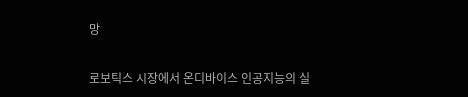망


로보틱스 시장에서 온디바이스 인공지능의 실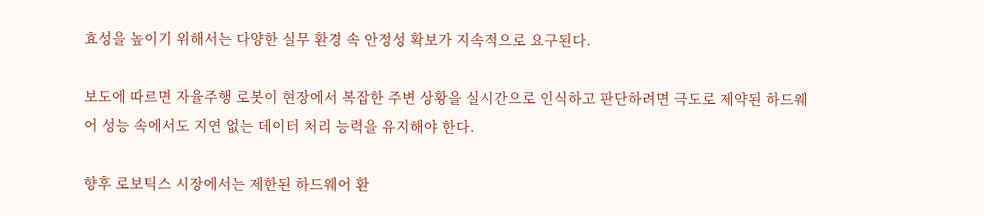효성을 높이기 위해서는 다양한 실무 환경 속 안정성 확보가 지속적으로 요구된다.

보도에 따르면 자율주행 로봇이 현장에서 복잡한 주변 상황을 실시간으로 인식하고 판단하려면 극도로 제약된 하드웨어 성능 속에서도 지연 없는 데이터 처리 능력을 유지해야 한다.

향후 로보틱스 시장에서는 제한된 하드웨어 환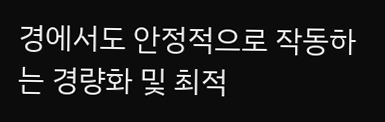경에서도 안정적으로 작동하는 경량화 및 최적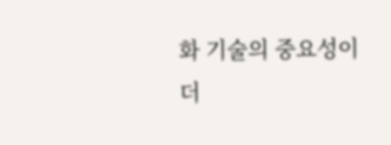화 기술의 중요성이 더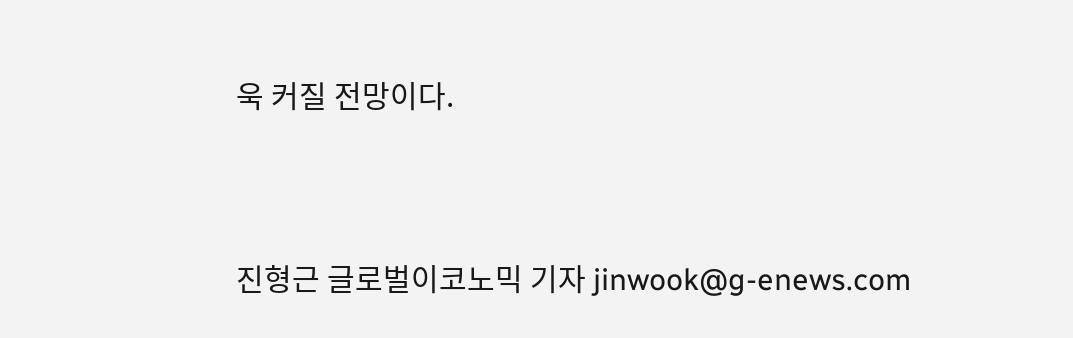욱 커질 전망이다.


진형근 글로벌이코노믹 기자 jinwook@g-enews.com